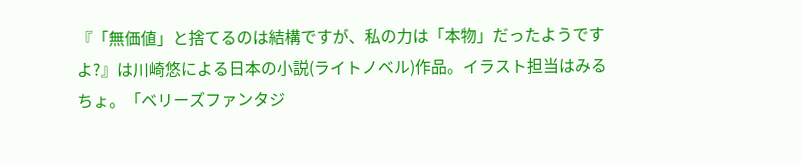『「無価値」と捨てるのは結構ですが、私の力は「本物」だったようですよ?』は川崎悠による日本の小説(ライトノベル)作品。イラスト担当はみるちょ。「ベリーズファンタジ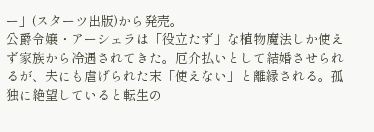ー」(スターツ出版)から発売。
公爵令嬢・アーシェラは「役立たず」な植物魔法しか使えず家族から冷遇されてきた。厄介払いとして結婚させられるが、夫にも虐げられた末「使えない」と離縁される。孤独に絶望していると転生の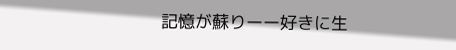記憶が蘇りーー好きに生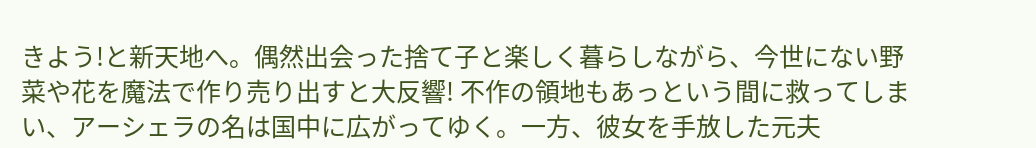きよう!と新天地へ。偶然出会った捨て子と楽しく暮らしながら、今世にない野菜や花を魔法で作り売り出すと大反響! 不作の領地もあっという間に救ってしまい、アーシェラの名は国中に広がってゆく。一方、彼女を手放した元夫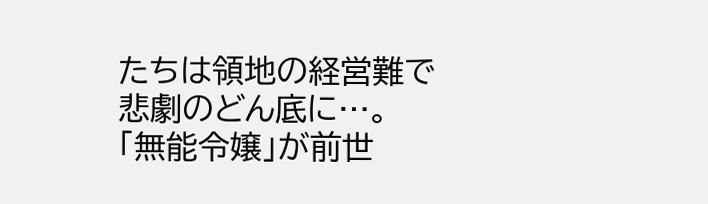たちは領地の経営難で悲劇のどん底に…。「無能令嬢」が前世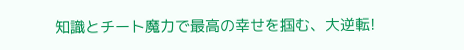知識とチート魔力で最高の幸せを掴む、大逆転!